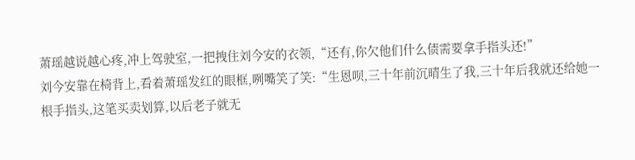萧瑶越说越心疼,冲上驾驶室,一把拽住刘今安的衣领,“还有,你欠他们什么债需要拿手指头还!”
刘今安靠在椅背上,看着萧瑶发红的眼框,咧嘴笑了笑:“生恩呗,三十年前沉晴生了我,三十年后我就还给她一根手指头,这笔买卖划算,以后老子就无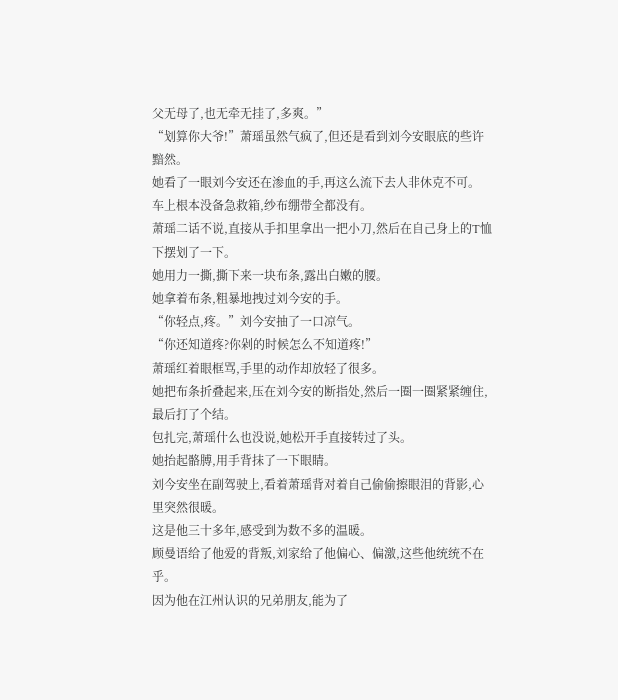父无母了,也无牵无挂了,多爽。”
“划算你大爷!”萧瑶虽然气疯了,但还是看到刘今安眼底的些许黯然。
她看了一眼刘今安还在渗血的手,再这么流下去人非休克不可。
车上根本没备急救箱,纱布绷带全都没有。
萧瑶二话不说,直接从手扣里拿出一把小刀,然后在自己身上的T恤下摆划了一下。
她用力一撕,撕下来一块布条,露出白嫩的腰。
她拿着布条,粗暴地拽过刘今安的手。
“你轻点,疼。”刘今安抽了一口凉气。
“你还知道疼?你剁的时候怎么不知道疼!”
萧瑶红着眼框骂,手里的动作却放轻了很多。
她把布条折叠起来,压在刘今安的断指处,然后一圈一圈紧紧缠住,最后打了个结。
包扎完,萧瑶什么也没说,她松开手直接转过了头。
她抬起骼膊,用手背抹了一下眼睛。
刘今安坐在副驾驶上,看着萧瑶背对着自己偷偷擦眼泪的背影,心里突然很暖。
这是他三十多年,感受到为数不多的温暖。
顾曼语给了他爱的背叛,刘家给了他偏心、偏激,这些他统统不在乎。
因为他在江州认识的兄弟朋友,能为了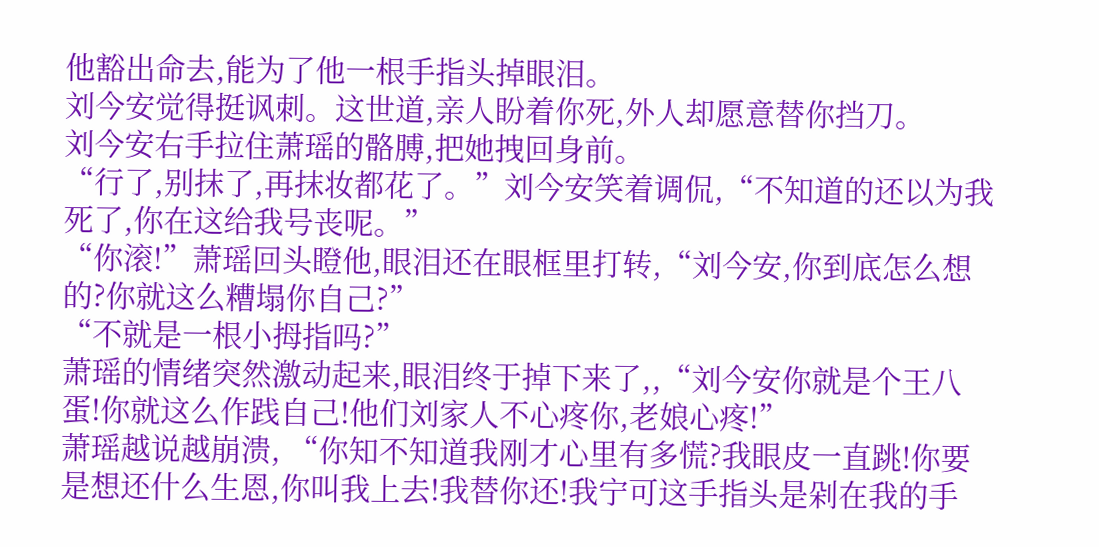他豁出命去,能为了他一根手指头掉眼泪。
刘今安觉得挺讽刺。这世道,亲人盼着你死,外人却愿意替你挡刀。
刘今安右手拉住萧瑶的骼膊,把她拽回身前。
“行了,别抹了,再抹妆都花了。”刘今安笑着调侃,“不知道的还以为我死了,你在这给我号丧呢。”
“你滚!”萧瑶回头瞪他,眼泪还在眼框里打转,“刘今安,你到底怎么想的?你就这么糟塌你自己?”
“不就是一根小拇指吗?”
萧瑶的情绪突然激动起来,眼泪终于掉下来了,,“刘今安你就是个王八蛋!你就这么作践自己!他们刘家人不心疼你,老娘心疼!”
萧瑶越说越崩溃, “你知不知道我刚才心里有多慌?我眼皮一直跳!你要是想还什么生恩,你叫我上去!我替你还!我宁可这手指头是剁在我的手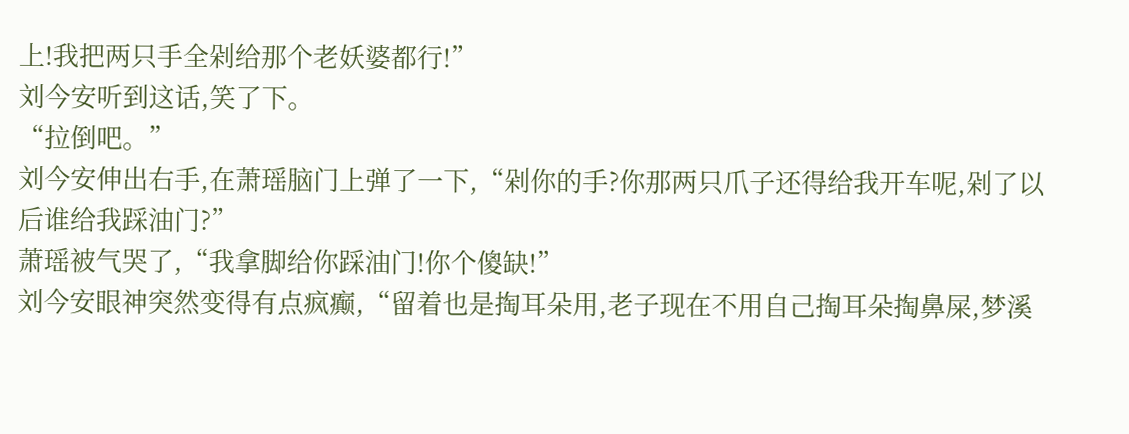上!我把两只手全剁给那个老妖婆都行!”
刘今安听到这话,笑了下。
“拉倒吧。”
刘今安伸出右手,在萧瑶脑门上弹了一下,“剁你的手?你那两只爪子还得给我开车呢,剁了以后谁给我踩油门?”
萧瑶被气哭了,“我拿脚给你踩油门!你个傻缺!”
刘今安眼神突然变得有点疯癫,“留着也是掏耳朵用,老子现在不用自己掏耳朵掏鼻屎,梦溪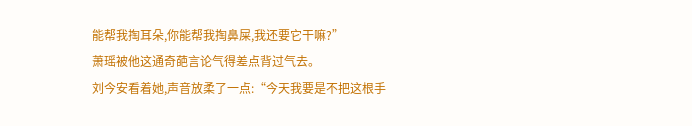能帮我掏耳朵,你能帮我掏鼻屎,我还要它干嘛?”
萧瑶被他这通奇葩言论气得差点背过气去。
刘今安看着她,声音放柔了一点:“今天我要是不把这根手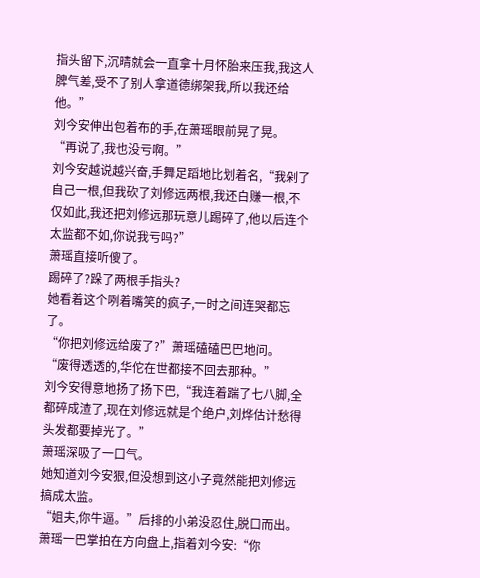指头留下,沉晴就会一直拿十月怀胎来压我,我这人脾气差,受不了别人拿道德绑架我,所以我还给他。”
刘今安伸出包着布的手,在萧瑶眼前晃了晃。
“再说了,我也没亏啊。”
刘今安越说越兴奋,手舞足蹈地比划着名,“我剁了自己一根,但我砍了刘修远两根,我还白赚一根,不仅如此,我还把刘修远那玩意儿踢碎了,他以后连个太监都不如,你说我亏吗?”
萧瑶直接听傻了。
踢碎了?跺了两根手指头?
她看着这个咧着嘴笑的疯子,一时之间连哭都忘了。
“你把刘修远给废了?”萧瑶磕磕巴巴地问。
“废得透透的,华佗在世都接不回去那种。”
刘今安得意地扬了扬下巴,“我连着踹了七八脚,全都碎成渣了,现在刘修远就是个绝户,刘烨估计愁得头发都要掉光了。”
萧瑶深吸了一口气。
她知道刘今安狠,但没想到这小子竟然能把刘修远搞成太监。
“姐夫,你牛逼。”后排的小弟没忍住,脱口而出。
萧瑶一巴掌拍在方向盘上,指着刘今安:“你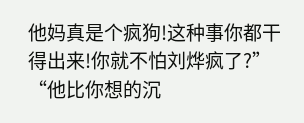他妈真是个疯狗!这种事你都干得出来!你就不怕刘烨疯了?”
“他比你想的沉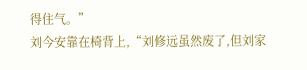得住气。”
刘今安靠在椅背上,“刘修远虽然废了,但刘家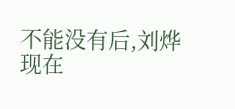不能没有后,刘烨现在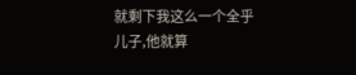就剩下我这么一个全乎儿子,他就算